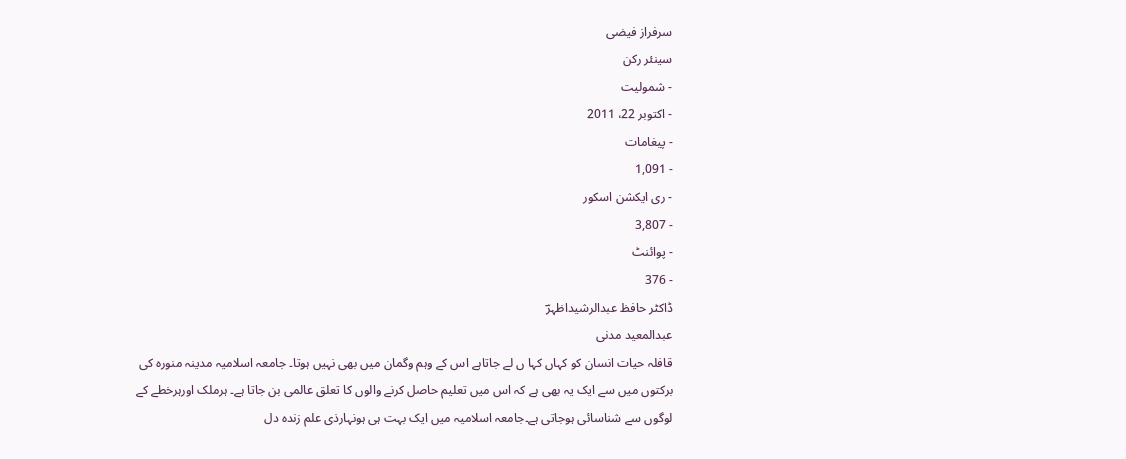سرفراز فیضی
سینئر رکن
- شمولیت
- اکتوبر 22، 2011
- پیغامات
- 1,091
- ری ایکشن اسکور
- 3,807
- پوائنٹ
- 376
ڈاکٹر حافظ عبدالرشیداظہرؔ
عبدالمعید مدنی
قافلہ حیات انسان کو کہاں کہا ں لے جاتاہے اس کے وہم وگمان میں بھی نہیں ہوتا۔ جامعہ اسلامیہ مدینہ منورہ کی برکتوں میں سے ایک یہ بھی ہے کہ اس میں تعلیم حاصل کرنے والوں کا تعلق عالمی بن جاتا ہے۔ ہرملک اورہرخطے کے لوگوں سے شناسائی ہوجاتی ہے۔جامعہ اسلامیہ میں ایک بہت ہی ہونہارذی علم زندہ دل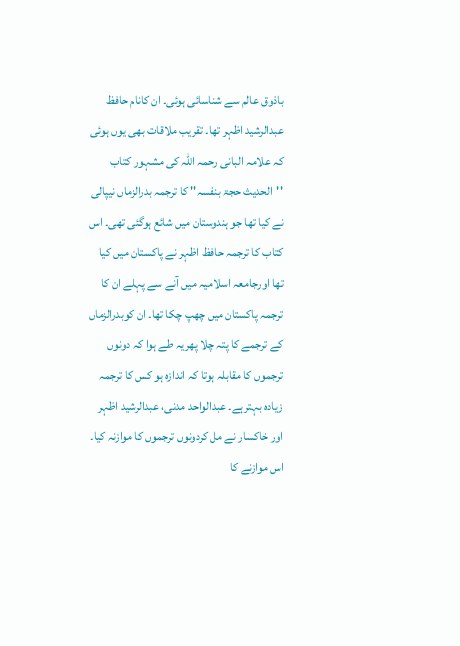باذوق عالم سے شناسائی ہوئی۔ ان کانام حافظ عبدالرشید اظہر تھا۔ تقریب ملاقات بھی یوں ہوئی کہ علامہ البانی رحمہ اللہ کی مشہور کتاب ''الحدیث حجۃ بنفسہ'' کا ترجمہ بدرالزماں نیپالی نے کیا تھا جو ہندوستان میں شائع ہوگئی تھی۔ اس کتاب کا ترجمہ حافظ اظہر نے پاکستان میں کیا تھا اورجامعہ اسلامیہ میں آنے سے پہلے ان کا ترجمہ پاکستان میں چھپ چکا تھا۔ ان کوبدرالزماں کے ترجمے کا پتہ چلا پھریہ طے ہوا کہ دونوں ترجموں کا مقابلہ ہوتا کہ اندازہ ہو کس کا ترجمہ زیادہ بہترہے۔ عبدالواحد مدنی، عبدالرشید اظہر اور خاکسار نے مل کردونوں ترجموں کا موازنہ کیا۔ اس موازنے کا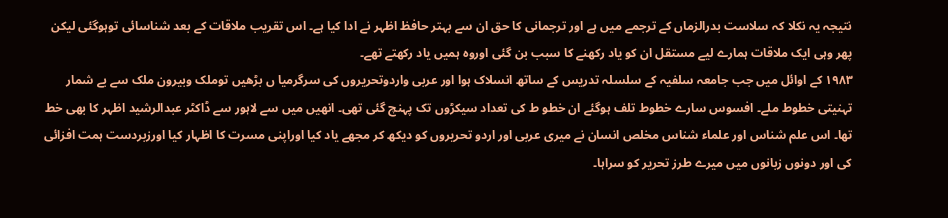نتیجہ یہ نکلا کہ سلاست بدرالزماں کے ترجمے میں ہے اور ترجمانی کا حق ان سے بہتر حافظ اظہر نے ادا کیا ہے۔ اس تقریب ملاقات کے بعد شناسائی توہوگئی لیکن پھر وہی ایک ملاقات ہمارے لیے مستقل ان کو یاد رکھنے کا سبب بن گئی اوروہ ہمیں یاد رکھتے تھے۔
۱۹۸۳ کے اوائل میں جب جامعہ سلفیہ کے سلسلہ تدریس کے ساتھ انسلاک ہوا اور عربی واردوتحریروں کی سرگرمیا ں بڑھیں توملک وبیرون ملک سے بے شمار تہنیتی خطوط ملے۔ افسوس سارے خطوط تلف ہوگئے ان خطو ط کی تعداد سیکڑوں تک پہنچ گئی تھی۔ انھیں میں سے لاہور سے ڈاکٹر عبدالرشید اظہر کا بھی خط تھا۔ اس علم شناس اور علماء شناس مخلص انسان نے میری عربی اور اردو تحریروں کو دیکھ کر مجھے یاد کیا اوراپنی مسرت کا اظہار کیا اورزبردست ہمت افزائی کی اور دونوں زبانوں میں میرے طرز تحریر کو سراہا۔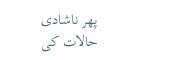پھر ناشادی حالات کی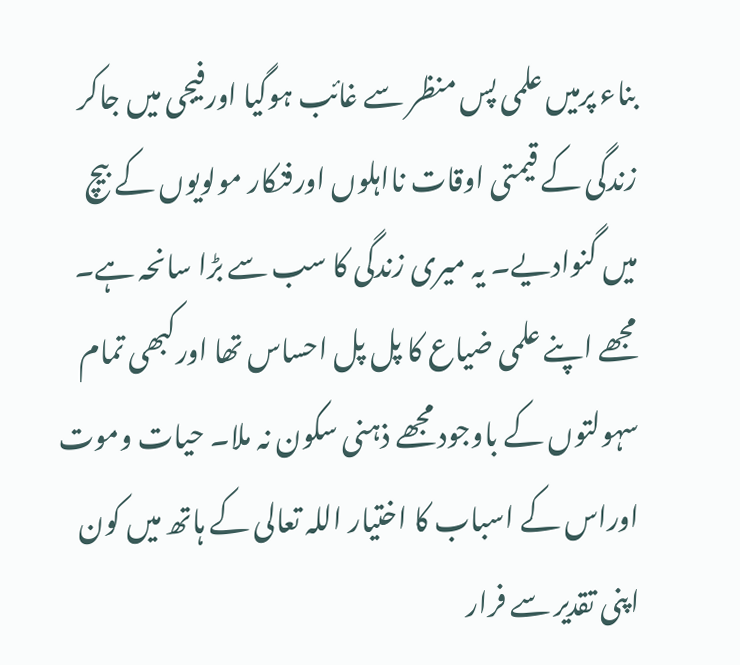بناء پرمیں علمی پس منظر سے غائب ہوگیا اورفیجی میں جاکر زندگی کے قیمتی اوقات نااہلوں اورفنکار مولویوں کے بیچ میں گنوادیے۔ یہ میری زندگی کا سب سے بڑا سانحہ ہے۔ مجھے اپنے علمی ضیاع کا پل پل احساس تھا اورکبھی تمام سہولتوں کے باوجود مجھے ذہنی سکون نہ ملا۔ حیات وموت اوراس کے اسباب کا اختیار اللہ تعالی کے ہاتھ میں کون اپنی تقدیر سے فرار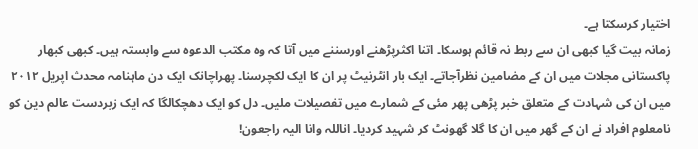اختیار کرسکتا ہے۔
زمانہ بیت گیا کبھی ان سے ربط نہ قائم ہوسکا۔ اتنا اکثرپڑھنے اورسننے میں آتا کہ وہ مکتب الدعوہ سے وابستہ ہیں۔ کبھی کبھار پاکستانی مجلات میں ان کے مضامین نظرآجاتے۔ ایک بار انٹرنیٹ پر ان کا ایک لکچرسنا۔ پھراچانک ایک دن ماہنامہ محدث اپریل ۲۰۱۲ میں ان کی شہادت کے متعلق خبر پڑھی پھر مئی کے شمارے میں تفصیلات ملیں۔ دل کو ایک دھچکالگا کہ ایک زبردست عالم دین کو نامعلوم افراد نے ان کے گھر میں ان کا گلا گھونٹ کر شہید کردیا۔ اناللہ وانا الیہ راجعون!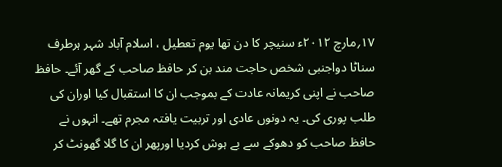۱۷؍مارچ ۲۰۱۲ء سنیچر کا دن تھا یوم تعطیل ، اسلام آباد شہر ہرطرف سناٹا دواجنبی شخص حاجت مند بن کر حافظ صاحب کے گھر آئے۔ حافظ صاحب نے اپنی کریمانہ عادت کے بموجب ان کا استقبال کیا اوران کی طلب پوری کی۔ یہ دونوں عادی اور تربیت یافتہ مجرم تھے۔ انہوں نے حافظ صاحب کو دھوکے سے بے ہوش کردیا اورپھر ان کا گلا گھونٹ کر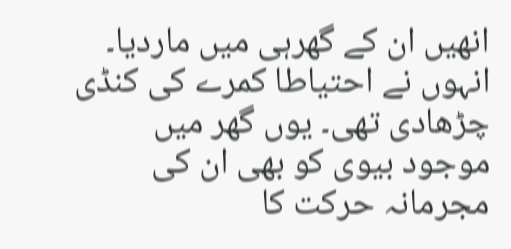انھیں ان کے گھرہی میں ماردیا۔ انہوں نے احتیاطا کمرے کی کنڈی چڑھادی تھی۔ یوں گھر میں موجود بیوی کو بھی ان کی مجرمانہ حرکت کا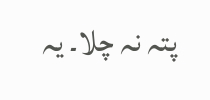پتہ نہ چلا۔ یہ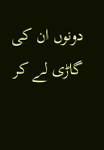دونوں ان کی گاڑی لے کر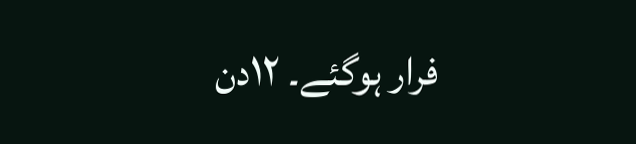فرار ہوگئے۔ ۱۲دن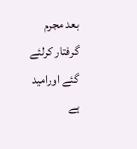بعد مجرم گرفتار کرلئے گئے اورامید ہے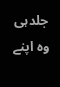جلدہی وہ اپنے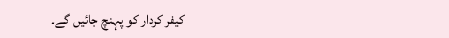کیفر کردار کو پہنچ جائیں گے۔